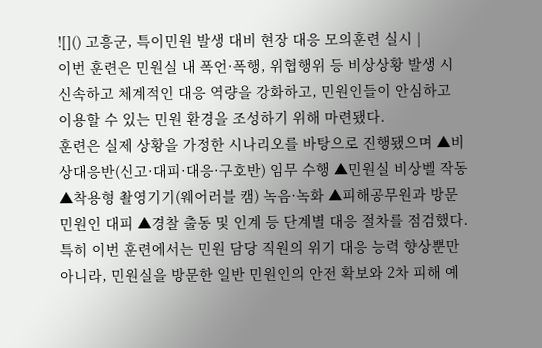![]() 고흥군, 특이민원 발생 대비 현장 대응 모의훈련 실시 |
이번 훈련은 민원실 내 폭언·폭행, 위협행위 등 비상상황 발생 시 신속하고 체계적인 대응 역량을 강화하고, 민원인들이 안심하고 이용할 수 있는 민원 환경을 조성하기 위해 마련됐다.
훈련은 실제 상황을 가정한 시나리오를 바탕으로 진행됐으며 ▲비상대응반(신고·대피·대응·구호반) 임무 수행 ▲민원실 비상벨 작동 ▲착용형 촬영기기(웨어러블 캠) 녹음·녹화 ▲피해공무원과 방문 민원인 대피 ▲경찰 출동 및 인계 등 단계별 대응 절차를 점검했다.
특히 이번 훈련에서는 민원 담당 직원의 위기 대응 능력 향상뿐만 아니라, 민원실을 방문한 일반 민원인의 안전 확보와 2차 피해 예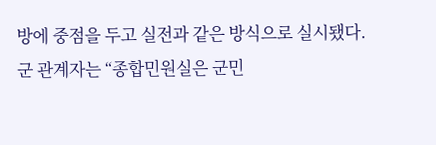방에 중점을 두고 실전과 같은 방식으로 실시됐다.
군 관계자는 “종합민원실은 군민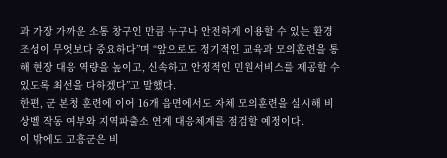과 가장 가까운 소통 창구인 만큼 누구나 안전하게 이용할 수 있는 환경 조성이 무엇보다 중요하다”며 “앞으로도 정기적인 교육과 모의훈련을 통해 현장 대응 역량을 높이고, 신속하고 안정적인 민원서비스를 제공할 수 있도록 최선을 다하겠다”고 말했다.
한편, 군 본청 훈련에 이어 16개 읍면에서도 자체 모의훈련을 실시해 비상벨 작동 여부와 지역파출소 연계 대응체계를 점검할 예정이다.
이 밖에도 고흥군은 비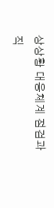상상황 대응체계 점검과 직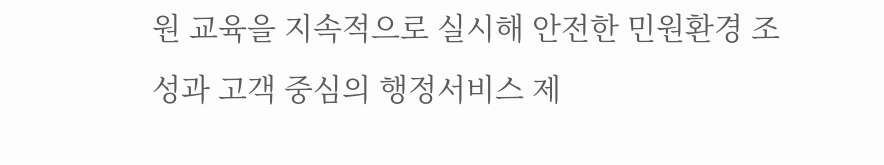원 교육을 지속적으로 실시해 안전한 민원환경 조성과 고객 중심의 행정서비스 제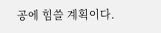공에 힘쓸 계획이다.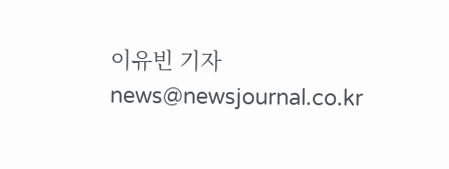이유빈 기자 news@newsjournal.co.kr